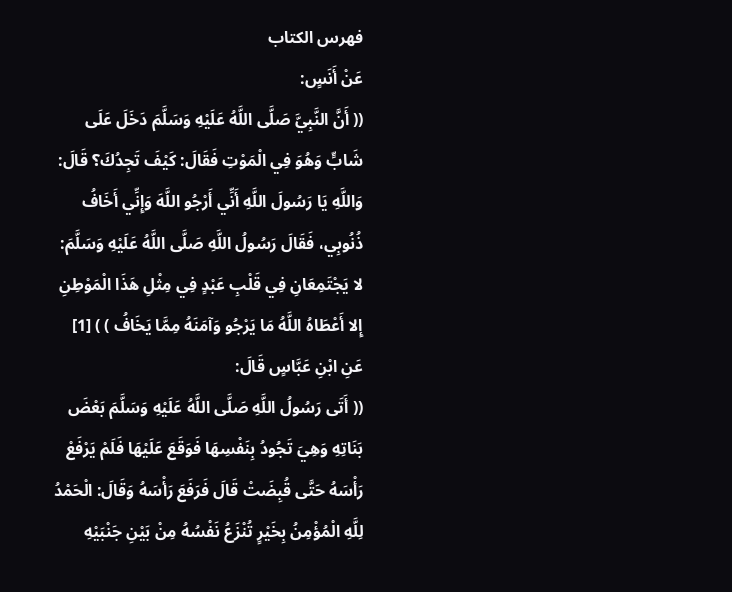فهرس الكتاب
عَنْ أَنَسٍ:
(( أَنَّ النَّبِيَّ صَلَّى اللَّهُ عَلَيْهِ وَسَلَّمَ دَخَلَ عَلَى شَابٍّ وَهُوَ فِي الْمَوْتِ فَقَالَ: كَيْفَ تَجِدُكَ؟ قَالَ: وَاللَّهِ يَا رَسُولَ اللَّهِ أَنِّي أَرْجُو اللَّهَ وَإِنِّي أَخَافُ ذُنُوبِي، فَقَالَ رَسُولُ اللَّهِ صَلَّى اللَّهُ عَلَيْهِ وَسَلَّمَ: لا يَجْتَمِعَانِ فِي قَلْبِ عَبْدٍ فِي مِثْلِ هَذَا الْمَوْطِنِ إِلا أَعْطَاهُ اللَّهُ مَا يَرْجُو وَآمَنَهُ مِمَّا يَخَافُ ) ) [1]
عَنِ ابْنِ عَبَّاسٍ قَالَ:
(( أَتَى رَسُولُ اللَّهِ صَلَّى اللَّهُ عَلَيْهِ وَسَلَّمَ بَعْضَ بَنَاتِهِ وَهِيَ تَجُودُ بِنَفْسِهَا فَوَقَعَ عَلَيْهَا فَلَمْ يَرْفَعْ رَأْسَهُ حَتَّى قُبِضَتْ قَالَ فَرَفَعَ رَأْسَهُ وَقَالَ: الْحَمْدُ لِلَّهِ الْمُؤْمِنُ بِخَيْرٍ تُنْزَعُ نَفْسُهُ مِنْ بَيْنِ جَنْبَيْهِ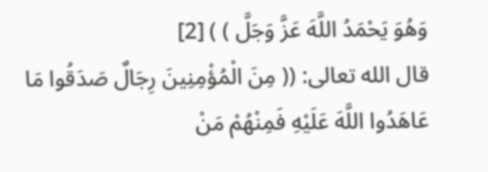وَهُوَ يَحْمَدُ اللَّهَ عَزَّ وَجَلَّ ) ) [2]
قال الله تعالى: (( مِنَ الْمُؤْمِنِينَ رِجَالٌ صَدَقُوا مَا عَاهَدُوا اللَّهَ عَلَيْهِ فَمِنْهُمْ مَنْ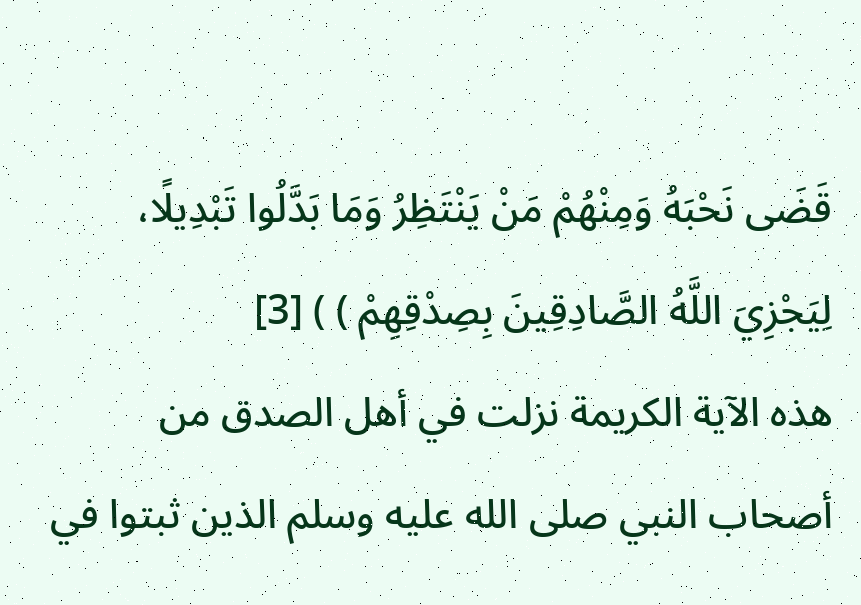قَضَى نَحْبَهُ وَمِنْهُمْ مَنْ يَنْتَظِرُ وَمَا بَدَّلُوا تَبْدِيلًا، لِيَجْزِيَ اللَّهُ الصَّادِقِينَ بِصِدْقِهِمْ ) ) [3]
هذه الآية الكريمة نزلت في أهل الصدق من أصحاب النبي صلى الله عليه وسلم الذين ثبتوا في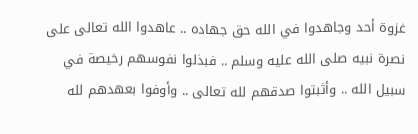غزوة أحد وجاهدوا في الله حق جهاده .. عاهدوا الله تعالى على نصرة نبيه صلى الله عليه وسلم .. فبذلوا نفوسهم رخيصة في سبيل الله .. وأثبتوا صدقهم لله تعالى .. وأوفوا بعهدهم لله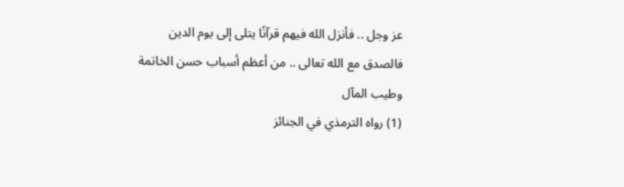عز وجل .. فأنزل الله فيهم قرآنًا يتلى إلى يوم الدين
فالصدق مع الله تعالى .. من أعظم أسباب حسن الخاتمة وطيب المآل
(1) رواه الترمذي في الجنائز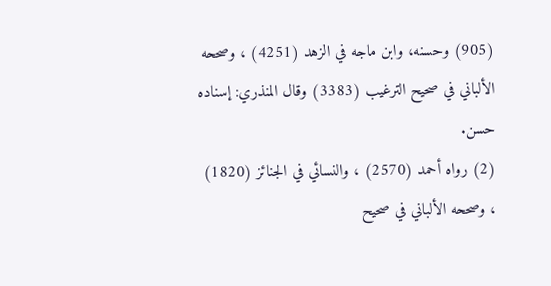(905) وحسنه، وابن ماجه في الزهد (4251) ، وصححه الألباني في صحيح الترغيب (3383) وقال المنذري: إسناده حسن.
(2) رواه أحمد (2570) ، والنسائي في الجنائز (1820) ، وصححه الألباني في صحيح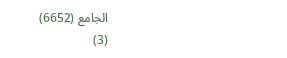الجامع (6652)
(3)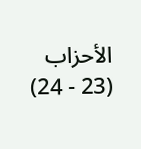الأحزاب (23 - 24)